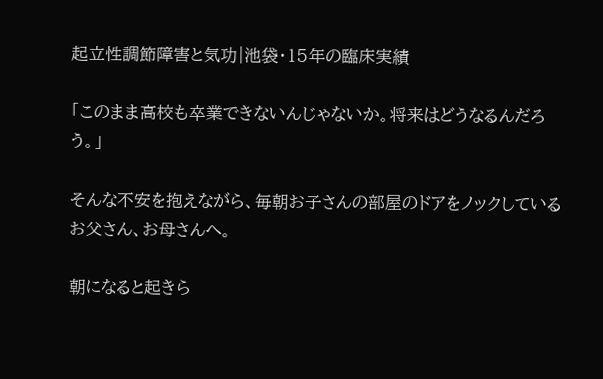起立性調節障害と気功|池袋・15年の臨床実績

「このまま高校も卒業できないんじゃないか。将来はどうなるんだろう。」

そんな不安を抱えながら、毎朝お子さんの部屋のドアをノックしているお父さん、お母さんへ。

朝になると起きら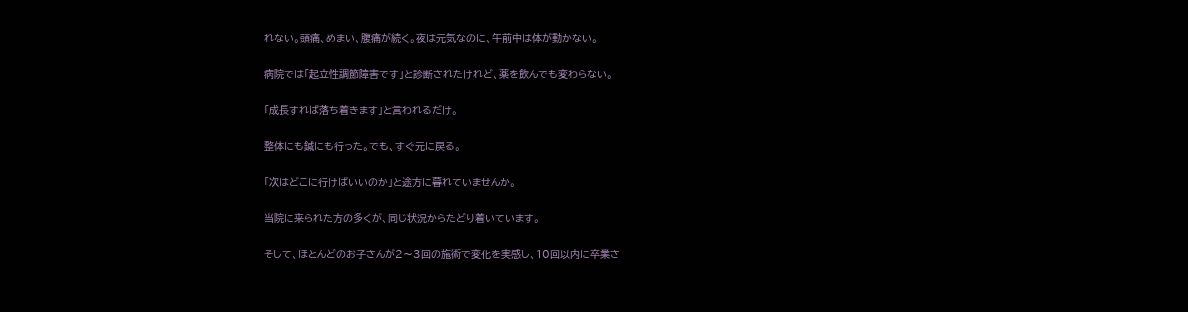れない。頭痛、めまい、腹痛が続く。夜は元気なのに、午前中は体が動かない。

病院では「起立性調節障害です」と診断されたけれど、薬を飲んでも変わらない。

「成長すれば落ち着きます」と言われるだけ。

整体にも鍼にも行った。でも、すぐ元に戻る。

「次はどこに行けばいいのか」と途方に暮れていませんか。

当院に来られた方の多くが、同じ状況からたどり着いています。

そして、ほとんどのお子さんが2〜3回の施術で変化を実感し、10回以内に卒業さ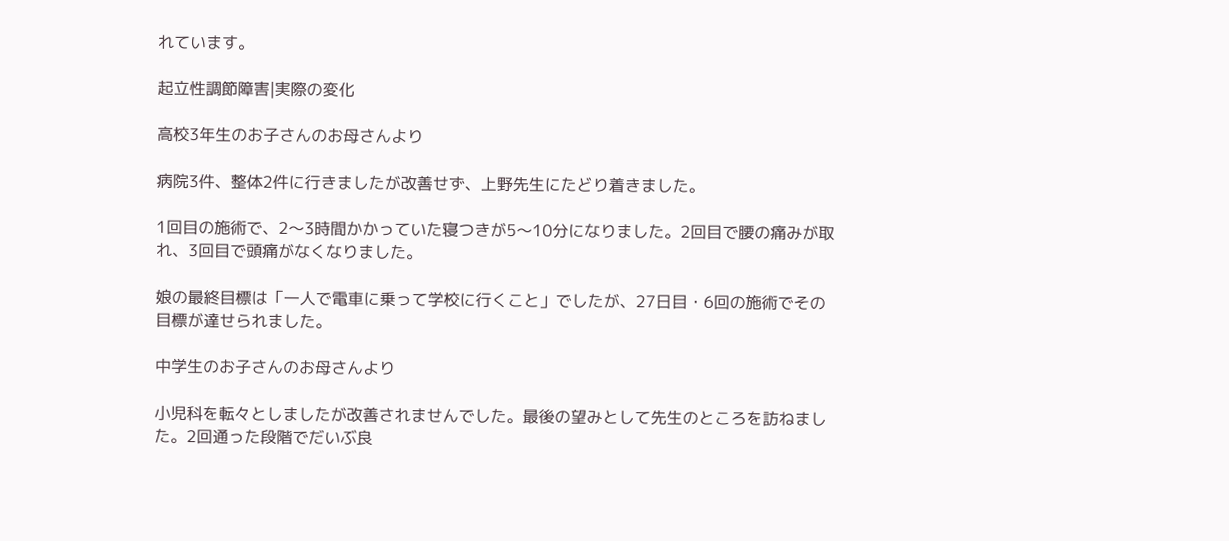れています。

起立性調節障害|実際の変化

高校3年生のお子さんのお母さんより

病院3件、整体2件に行きましたが改善せず、上野先生にたどり着きました。

1回目の施術で、2〜3時間かかっていた寝つきが5〜10分になりました。2回目で腰の痛みが取れ、3回目で頭痛がなくなりました。

娘の最終目標は「一人で電車に乗って学校に行くこと」でしたが、27日目・6回の施術でその目標が達せられました。

中学生のお子さんのお母さんより

小児科を転々としましたが改善されませんでした。最後の望みとして先生のところを訪ねました。2回通った段階でだいぶ良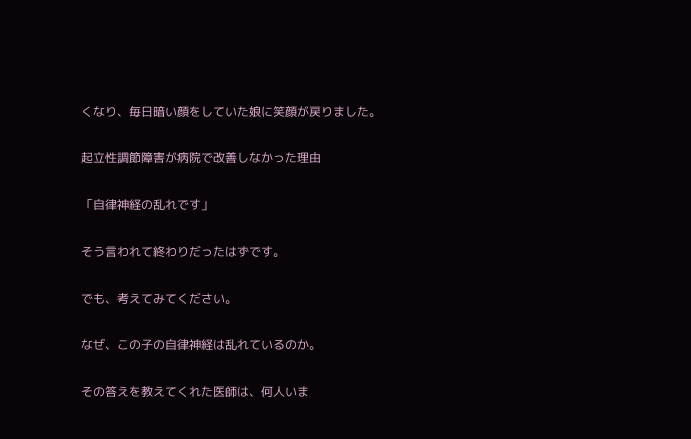くなり、毎日暗い顔をしていた娘に笑顔が戻りました。

起立性調節障害が病院で改善しなかった理由

「自律神経の乱れです」

そう言われて終わりだったはずです。

でも、考えてみてください。

なぜ、この子の自律神経は乱れているのか。

その答えを教えてくれた医師は、何人いま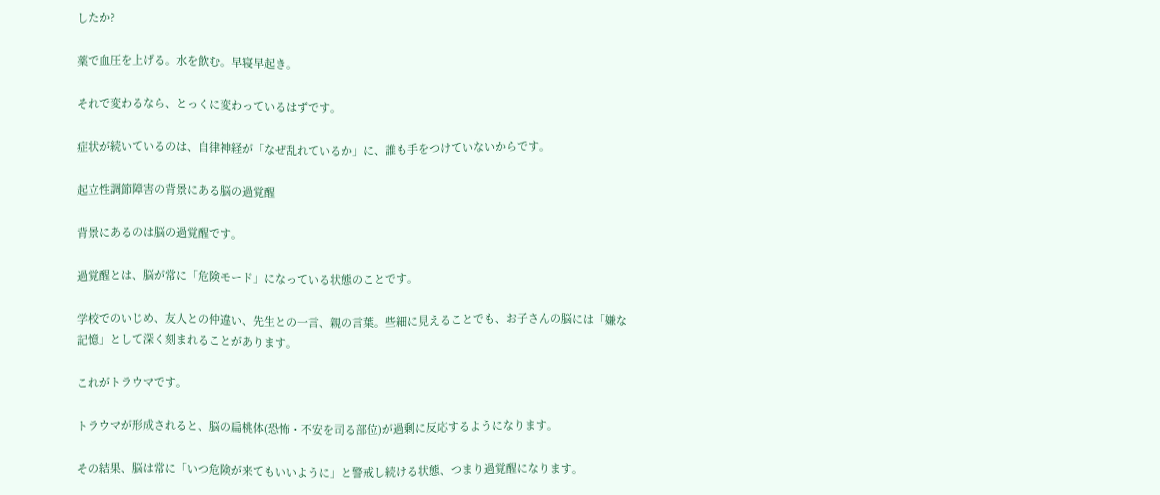したか?

薬で血圧を上げる。水を飲む。早寝早起き。

それで変わるなら、とっくに変わっているはずです。

症状が続いているのは、自律神経が「なぜ乱れているか」に、誰も手をつけていないからです。

起立性調節障害の背景にある脳の過覚醒

背景にあるのは脳の過覚醒です。

過覚醒とは、脳が常に「危険モード」になっている状態のことです。

学校でのいじめ、友人との仲違い、先生との一言、親の言葉。些細に見えることでも、お子さんの脳には「嫌な記憶」として深く刻まれることがあります。

これがトラウマです。

トラウマが形成されると、脳の扁桃体(恐怖・不安を司る部位)が過剰に反応するようになります。

その結果、脳は常に「いつ危険が来てもいいように」と警戒し続ける状態、つまり過覚醒になります。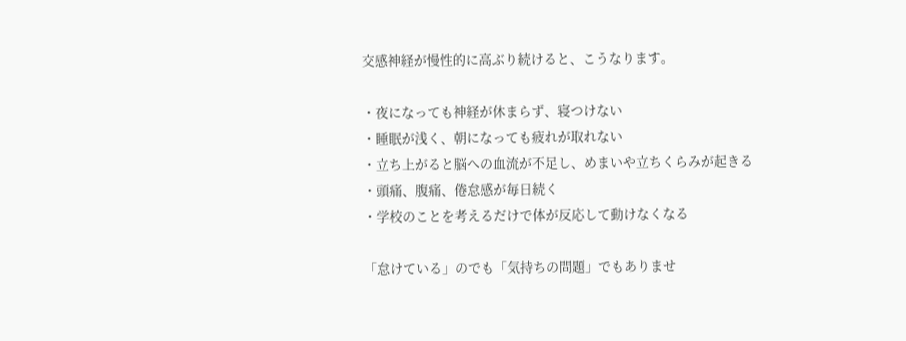交感神経が慢性的に高ぶり続けると、こうなります。

・夜になっても神経が休まらず、寝つけない
・睡眠が浅く、朝になっても疲れが取れない
・立ち上がると脳への血流が不足し、めまいや立ちくらみが起きる
・頭痛、腹痛、倦怠感が毎日続く
・学校のことを考えるだけで体が反応して動けなくなる

「怠けている」のでも「気持ちの問題」でもありませ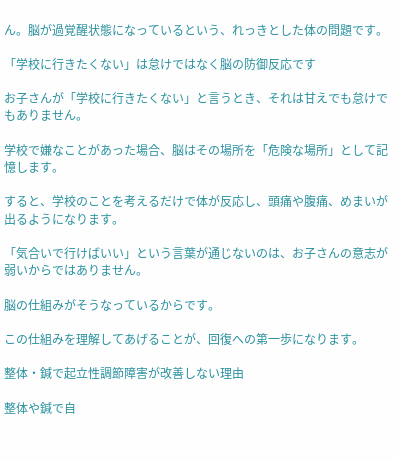ん。脳が過覚醒状態になっているという、れっきとした体の問題です。

「学校に行きたくない」は怠けではなく脳の防御反応です

お子さんが「学校に行きたくない」と言うとき、それは甘えでも怠けでもありません。

学校で嫌なことがあった場合、脳はその場所を「危険な場所」として記憶します。

すると、学校のことを考えるだけで体が反応し、頭痛や腹痛、めまいが出るようになります。

「気合いで行けばいい」という言葉が通じないのは、お子さんの意志が弱いからではありません。

脳の仕組みがそうなっているからです。

この仕組みを理解してあげることが、回復への第一歩になります。

整体・鍼で起立性調節障害が改善しない理由

整体や鍼で自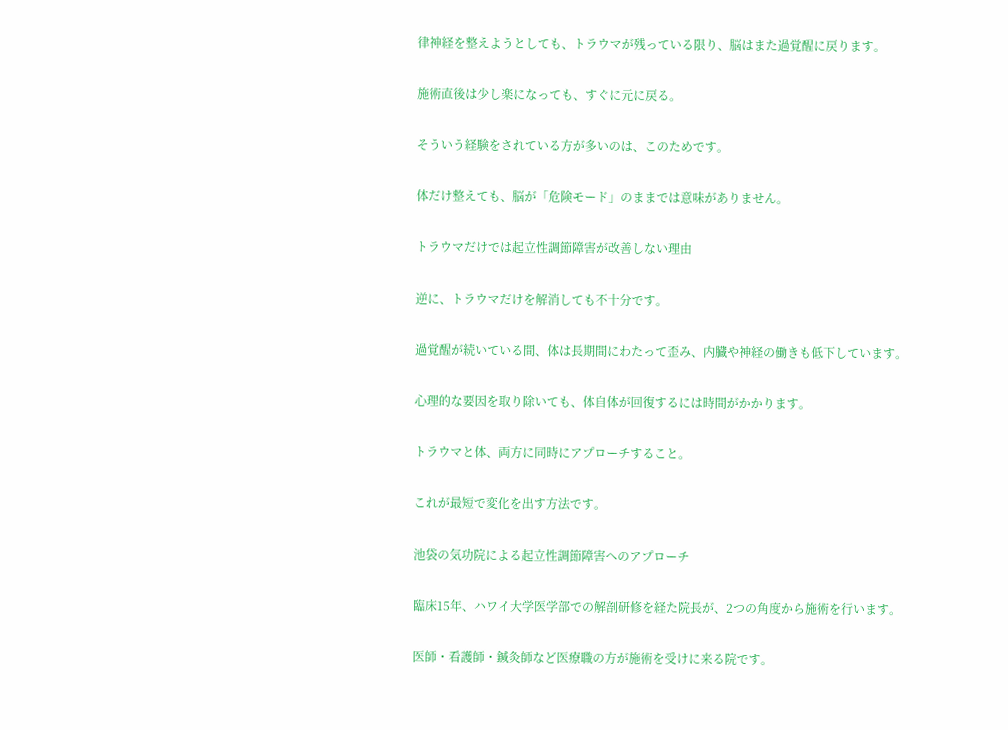律神経を整えようとしても、トラウマが残っている限り、脳はまた過覚醒に戻ります。

施術直後は少し楽になっても、すぐに元に戻る。

そういう経験をされている方が多いのは、このためです。

体だけ整えても、脳が「危険モード」のままでは意味がありません。

トラウマだけでは起立性調節障害が改善しない理由

逆に、トラウマだけを解消しても不十分です。

過覚醒が続いている間、体は長期間にわたって歪み、内臓や神経の働きも低下しています。

心理的な要因を取り除いても、体自体が回復するには時間がかかります。

トラウマと体、両方に同時にアプローチすること。

これが最短で変化を出す方法です。

池袋の気功院による起立性調節障害へのアプローチ

臨床15年、ハワイ大学医学部での解剖研修を経た院長が、2つの角度から施術を行います。

医師・看護師・鍼灸師など医療職の方が施術を受けに来る院です。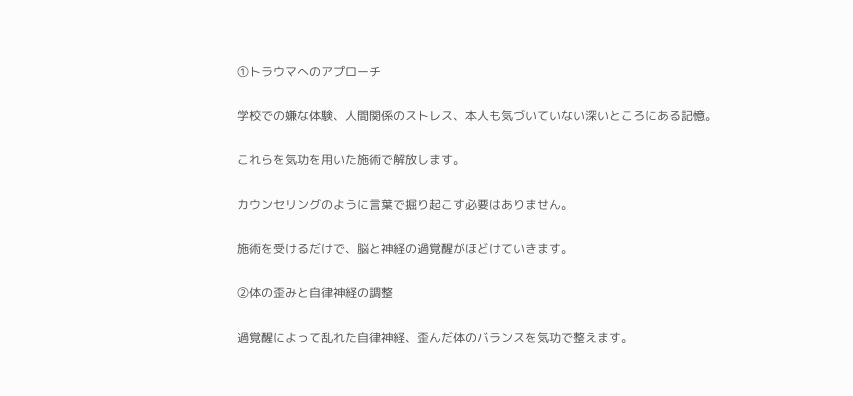①トラウマへのアプローチ

学校での嫌な体験、人間関係のストレス、本人も気づいていない深いところにある記憶。

これらを気功を用いた施術で解放します。

カウンセリングのように言葉で掘り起こす必要はありません。

施術を受けるだけで、脳と神経の過覚醒がほどけていきます。

②体の歪みと自律神経の調整

過覚醒によって乱れた自律神経、歪んだ体のバランスを気功で整えます。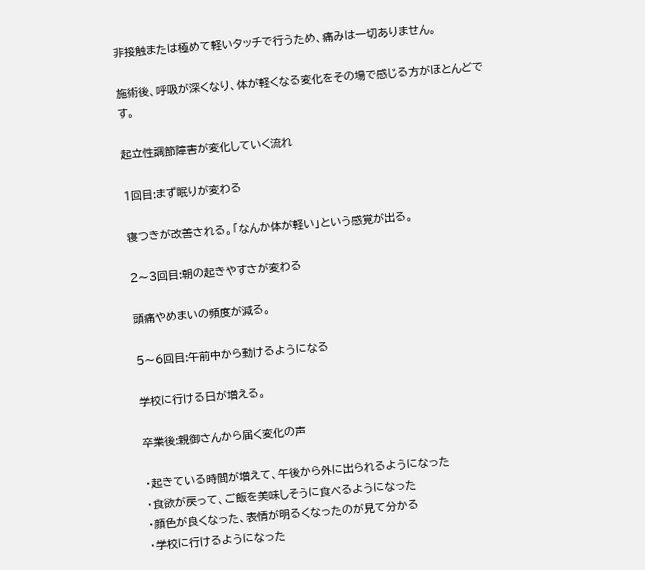非接触または極めて軽いタッチで行うため、痛みは一切ありません。

施術後、呼吸が深くなり、体が軽くなる変化をその場で感じる方がほとんどです。

起立性調節障害が変化していく流れ

1回目:まず眠りが変わる

寝つきが改善される。「なんか体が軽い」という感覚が出る。

2〜3回目:朝の起きやすさが変わる

頭痛やめまいの頻度が減る。

5〜6回目:午前中から動けるようになる

学校に行ける日が増える。

卒業後:親御さんから届く変化の声

・起きている時間が増えて、午後から外に出られるようになった
・食欲が戻って、ご飯を美味しそうに食べるようになった
・顔色が良くなった、表情が明るくなったのが見て分かる
・学校に行けるようになった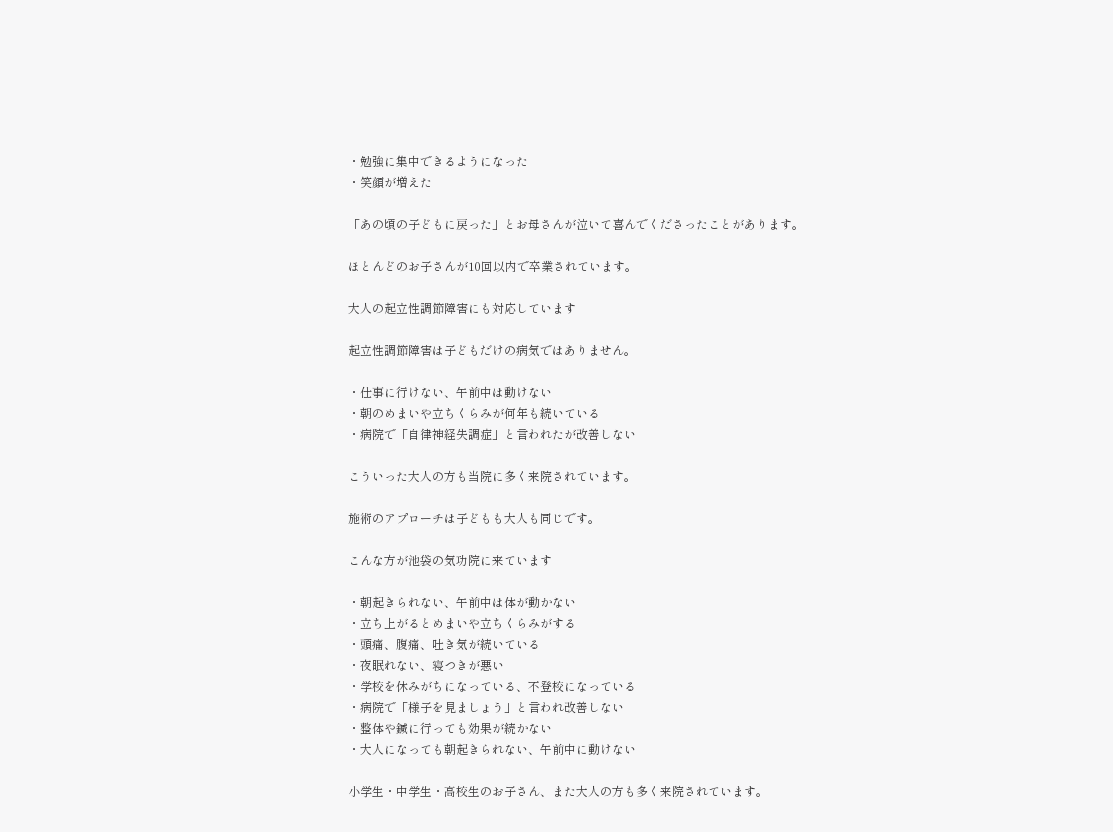・勉強に集中できるようになった
・笑顔が増えた

「あの頃の子どもに戻った」とお母さんが泣いて喜んでくださったことがあります。

ほとんどのお子さんが10回以内で卒業されています。

大人の起立性調節障害にも対応しています

起立性調節障害は子どもだけの病気ではありません。

・仕事に行けない、午前中は動けない
・朝のめまいや立ちくらみが何年も続いている
・病院で「自律神経失調症」と言われたが改善しない

こういった大人の方も当院に多く来院されています。

施術のアプローチは子どもも大人も同じです。

こんな方が池袋の気功院に来ています

・朝起きられない、午前中は体が動かない
・立ち上がるとめまいや立ちくらみがする
・頭痛、腹痛、吐き気が続いている
・夜眠れない、寝つきが悪い
・学校を休みがちになっている、不登校になっている
・病院で「様子を見ましょう」と言われ改善しない
・整体や鍼に行っても効果が続かない
・大人になっても朝起きられない、午前中に動けない

小学生・中学生・高校生のお子さん、また大人の方も多く来院されています。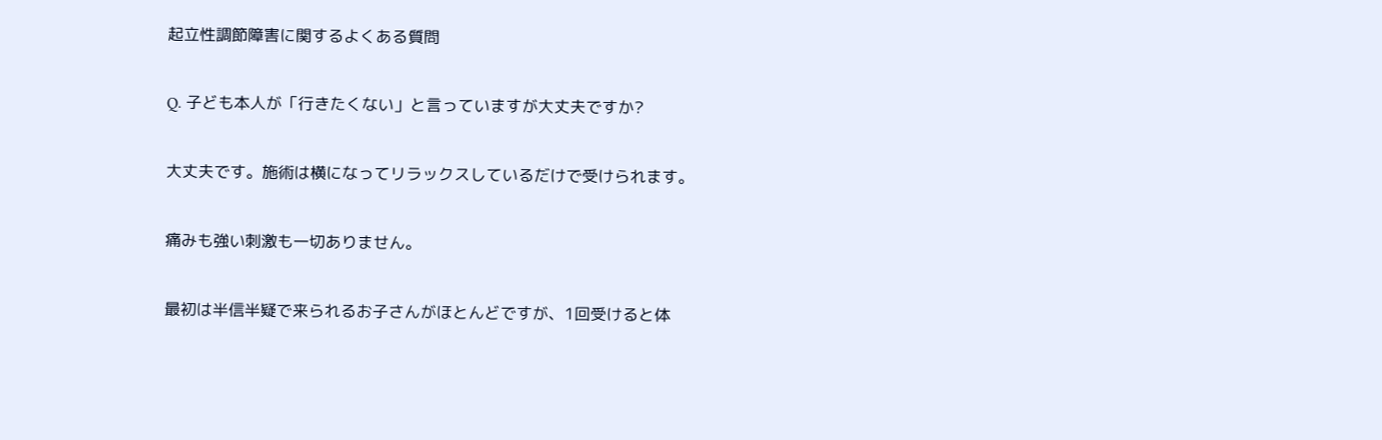起立性調節障害に関するよくある質問

Q. 子ども本人が「行きたくない」と言っていますが大丈夫ですか?

大丈夫です。施術は横になってリラックスしているだけで受けられます。

痛みも強い刺激も一切ありません。

最初は半信半疑で来られるお子さんがほとんどですが、1回受けると体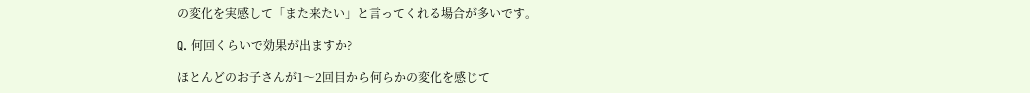の変化を実感して「また来たい」と言ってくれる場合が多いです。

Q. 何回くらいで効果が出ますか?

ほとんどのお子さんが1〜2回目から何らかの変化を感じて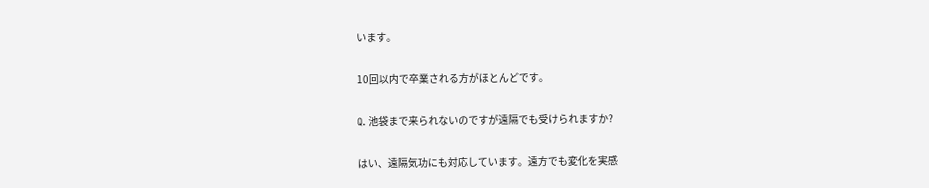います。

10回以内で卒業される方がほとんどです。

Q. 池袋まで来られないのですが遠隔でも受けられますか?

はい、遠隔気功にも対応しています。遠方でも変化を実感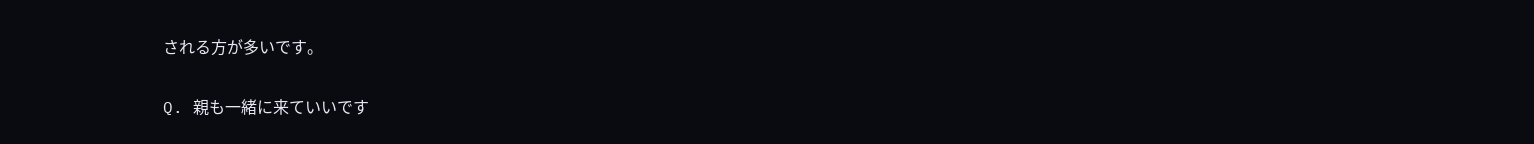される方が多いです。

Q. 親も一緒に来ていいです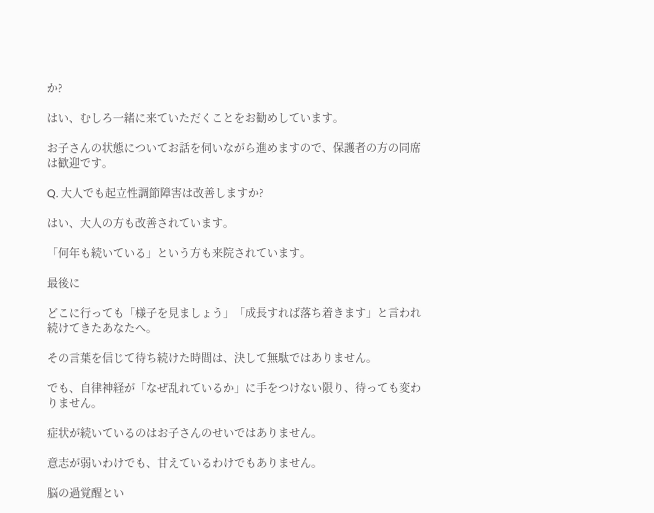か?

はい、むしろ一緒に来ていただくことをお勧めしています。

お子さんの状態についてお話を伺いながら進めますので、保護者の方の同席は歓迎です。

Q. 大人でも起立性調節障害は改善しますか?

はい、大人の方も改善されています。

「何年も続いている」という方も来院されています。

最後に

どこに行っても「様子を見ましょう」「成長すれば落ち着きます」と言われ続けてきたあなたへ。

その言葉を信じて待ち続けた時間は、決して無駄ではありません。

でも、自律神経が「なぜ乱れているか」に手をつけない限り、待っても変わりません。

症状が続いているのはお子さんのせいではありません。

意志が弱いわけでも、甘えているわけでもありません。

脳の過覚醒とい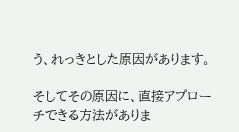う、れっきとした原因があります。

そしてその原因に、直接アプローチできる方法がありま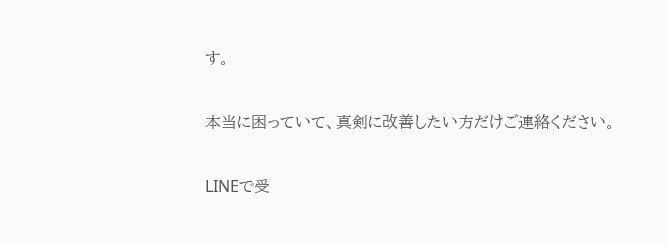す。

本当に困っていて、真剣に改善したい方だけご連絡ください。

LINEで受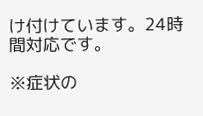け付けています。24時間対応です。

※症状の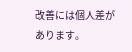改善には個人差があります。